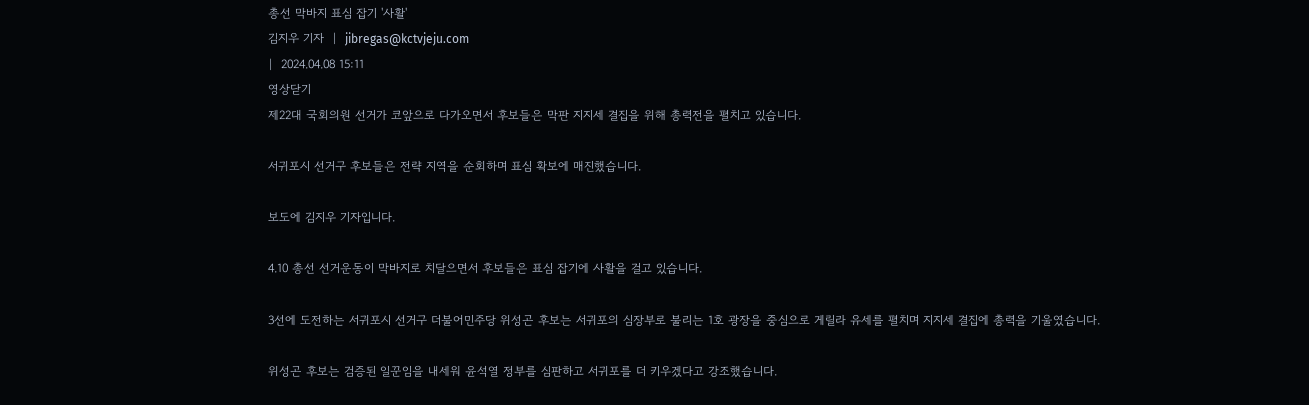총선 막바지 표심 잡기 '사활'
김지우 기자  |  jibregas@kctvjeju.com
|  2024.04.08 15:11
영상닫기
제22대 국회의원 선거가 코앞으로 다가오면서 후보들은 막판 지지세 결집을 위해 총력전을 펼치고 있습니다.

서귀포시 선거구 후보들은 전략 지역을 순회하며 표심 확보에 매진했습니다.

보도에 김지우 기자입니다.

4.10 총선 선거운동이 막바지로 치달으면서 후보들은 표심 잡기에 사활을 걸고 있습니다.

3선에 도전하는 서귀포시 선거구 더불어민주당 위성곤 후보는 서귀포의 심장부로 불리는 1호 광장을 중심으로 게릴라 유세를 펼치며 지지세 결집에 총력을 기울였습니다.

위성곤 후보는 검증된 일꾼임을 내세워 윤석열 정부를 심판하고 서귀포를 더 키우겠다고 강조했습니다.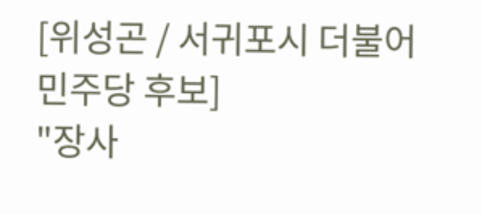[위성곤 / 서귀포시 더불어민주당 후보]
"장사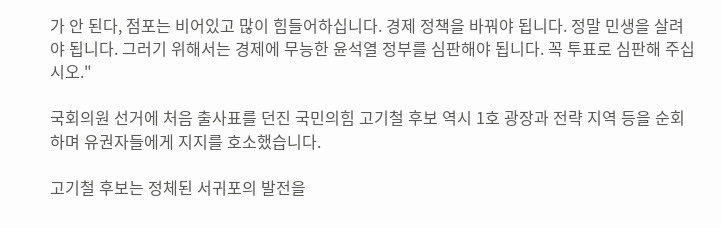가 안 된다, 점포는 비어있고 많이 힘들어하십니다. 경제 정책을 바꿔야 됩니다. 정말 민생을 살려야 됩니다. 그러기 위해서는 경제에 무능한 윤석열 정부를 심판해야 됩니다. 꼭 투표로 심판해 주십시오."

국회의원 선거에 처음 출사표를 던진 국민의힘 고기철 후보 역시 1호 광장과 전략 지역 등을 순회하며 유권자들에게 지지를 호소했습니다.

고기철 후보는 정체된 서귀포의 발전을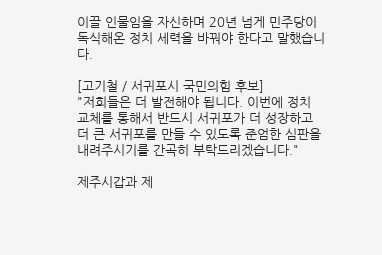이끌 인물임을 자신하며 20년 넘게 민주당이 독식해온 정치 세력을 바꿔야 한다고 말했습니다.

[고기철 / 서귀포시 국민의힘 후보]
"저희들은 더 발전해야 됩니다. 이번에 정치 교체를 통해서 반드시 서귀포가 더 성장하고 더 큰 서귀포를 만들 수 있도록 준엄한 심판을 내려주시기를 간곡히 부탁드리겠습니다."

제주시갑과 제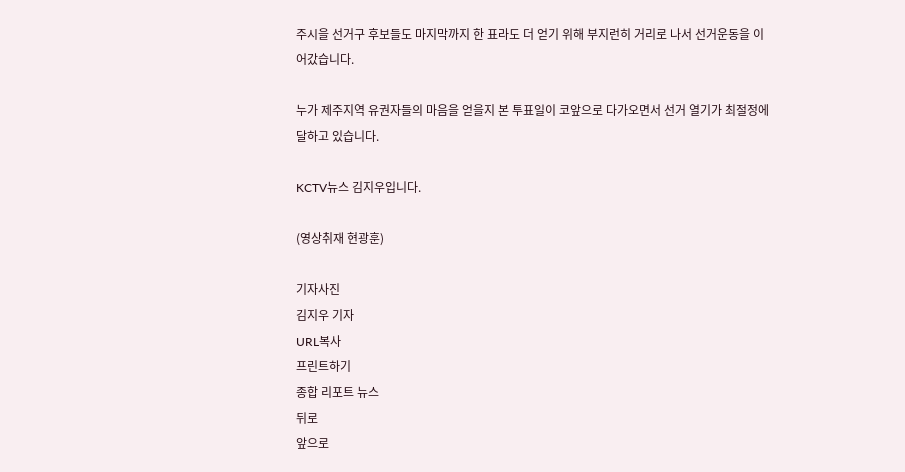주시을 선거구 후보들도 마지막까지 한 표라도 더 얻기 위해 부지런히 거리로 나서 선거운동을 이어갔습니다.

누가 제주지역 유권자들의 마음을 얻을지 본 투표일이 코앞으로 다가오면서 선거 열기가 최절정에 달하고 있습니다.

KCTV뉴스 김지우입니다.

(영상취재 현광훈)

기자사진
김지우 기자
URL복사
프린트하기
종합 리포트 뉴스
뒤로
앞으로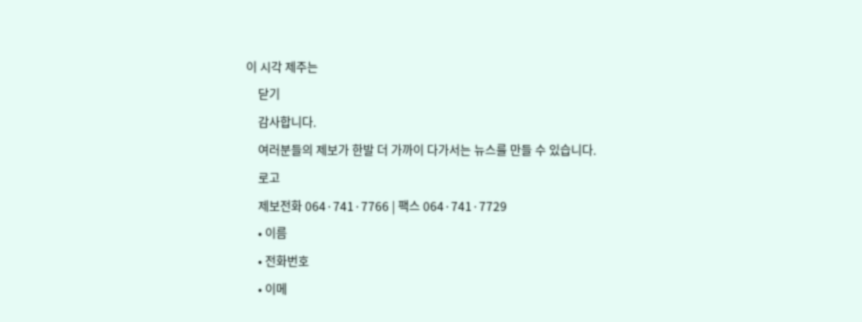이 시각 제주는
    닫기
    감사합니다.
    여러분들의 제보가 한발 더 가까이 다가서는 뉴스를 만들 수 있습니다.
    로고
    제보전화 064·741·7766 | 팩스 064·741·7729
    • 이름
    • 전화번호
    • 이메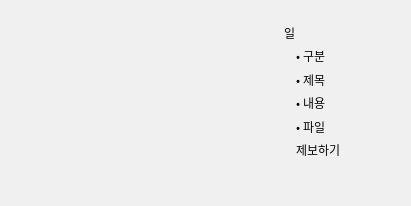일
    • 구분
    • 제목
    • 내용
    • 파일
    제보하기